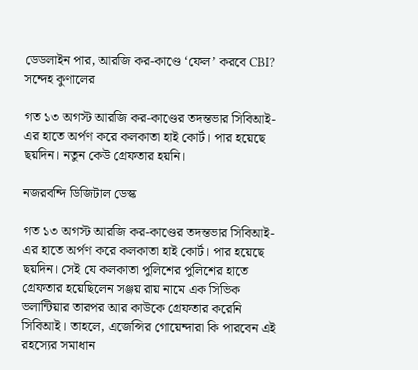ডেডলাইন পার, আরজি কর-কাণ্ডে ‘ফেল’ করবে CBI? সন্দেহ কুণালের

গত ১৩ অগস্ট আরজি কর-কাণ্ডের তদন্তভার সিবিআই-এর হাতে অর্পণ করে কলকাতা হাই কোর্ট। পার হয়েছে ছয়দিন। নতুন কেউ গ্রেফতার হয়নি।

নজরবন্দি ডিজিটাল ডেস্ক

গত ১৩ অগস্ট আরজি কর-কাণ্ডের তদন্তভার সিবিআই-এর হাতে অর্পণ করে কলকাতা হাই কোর্ট। পার হয়েছে ছয়দিন। সেই যে কলকাতা পুলিশের পুলিশের হাতে গ্রেফতার হয়েছিলেন সঞ্জয় রায় নামে এক সিভিক ভলান্টিয়ার তারপর আর কাউকে গ্রেফতার করেনি সিবিআই। তাহলে, এজেন্সির গোয়েন্দারা কি পারবেন এই রহস্যের সমাধান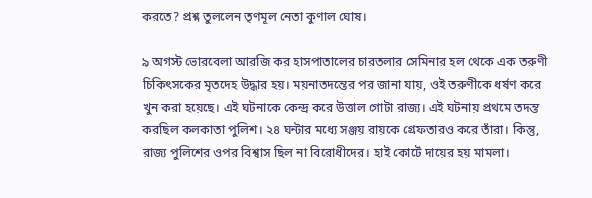করতে? প্রশ্ন তুললেন তৃণমূল নেতা কুণাল ঘোষ।

৯ অগস্ট ভোরবেলা আরজি কর হাসপাতালের চারতলার সেমিনার হল থেকে এক তরুণী চিকিৎসকের মৃতদেহ উদ্ধার হয়। ময়নাতদন্তের পর জানা যায়, ওই তরুণীকে ধর্ষণ করে খুন করা হয়েছে। এই ঘটনাকে কেন্দ্র করে উত্তাল গোটা রাজ্য। এই ঘটনায় প্রথমে তদন্ত করছিল কলকাতা পুলিশ। ২৪ ঘন্টার মধ্যে সঞ্জয় রায়কে গ্রেফতারও করে তাঁরা। কিন্তু, রাজ্য পুলিশের ওপর বিশ্বাস ছিল না বিরোধীদের। হাই কোর্টে দায়ের হয় মামলা।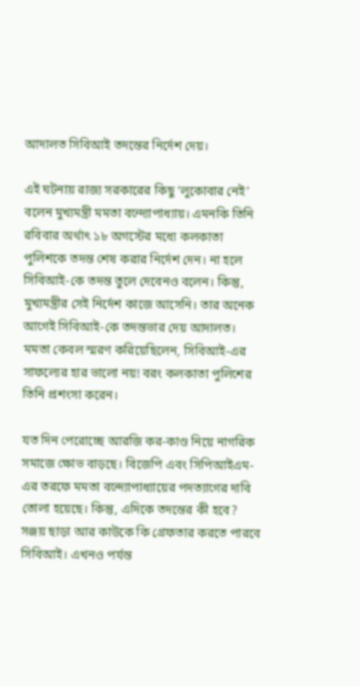আদালত সিবিআই তদন্তের নির্দেশ দেয়।

এই ঘটনায় রাজ্য সরকারের কিছু ‘লুকোবার নেই’ বলেন মুখ্যমন্ত্রী মমতা বন্দ্যোপাধ্যায়। এমনকি তিনি রবিবার অর্থাৎ ১৮ অগস্টের মধ্যে কলকাতা পুলিশকে তদন্ত শেষ করার নির্দেশ দেন। না হলে সিবিআই-কে তদন্ত তুলে দেবেনও বলেন। কিন্তু, মুখ্যমন্ত্রীর সেই নির্দেশ কাজে আসেনি। তার অনেক আগেই সিবিআই-কে তদন্তভার দেয় আদালত। মমতা কেবল স্মরণ করিয়েছিলেন, সিবিআই-এর সাফল্যের হার ভালো নয়! বরং কলকাতা পুলিশের তিনি প্রশংসা করেন।

যত দিন পেরোচ্ছে আরজি কর-কাণ্ড নিয়ে নাগরিক সমাজে ক্ষোভ বাড়ছে। বিজেপি এবং সিপিআইএম-এর তরফে মমতা বন্দ্যোপাধ্যায়ের পদত্যাগের দাবি তোলা হয়েছে। কিন্তু, এদিকে তদন্তের কী হবে? সঞ্জয় ছাড়া আর কাউকে কি গ্রেফতার করতে পারবে সিবিআই। এখনও পর্যন্ত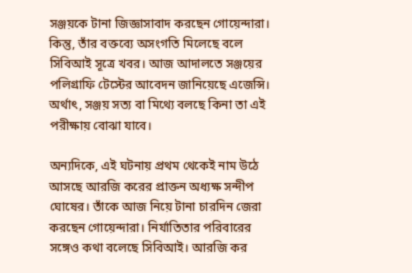সঞ্জয়কে টানা জিজ্ঞাসাবাদ করছেন গোয়েন্দারা। কিন্তু, তাঁর বক্তব্যে অসংগতি মিলেছে বলে সিবিআই সূত্রে খবর। আজ আদালতে সঞ্জয়ের পলিগ্রাফি টেস্টের আবেদন জানিয়েছে এজেন্সি। অর্থাৎ, সঞ্জয় সত্য বা মিথ্যে বলছে কিনা তা এই পরীক্ষায় বোঝা যাবে।

অন্যদিকে, এই ঘটনায় প্রথম থেকেই নাম উঠে আসছে আরজি করের প্রাক্তন অধ্যক্ষ সন্দীপ ঘোষের। তাঁকে আজ নিয়ে টানা চারদিন জেরা করছেন গোয়েন্দারা। নির্যাতিতার পরিবারের সঙ্গেও কথা বলেছে সিবিআই। আরজি কর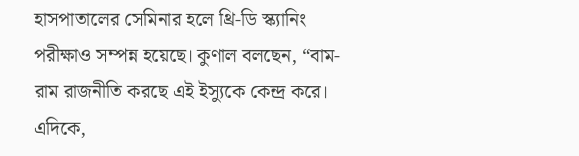হাসপাতালের সেমিনার হলে থ্রি-ডি স্ক্যানিং পরীক্ষাও সম্পন্ন হয়েছে। কুণাল বলছেন, “বাম-রাম রাজনীতি করছে এই ইস্যুকে কেন্দ্র করে। এদিকে,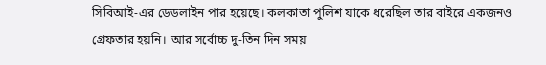সিবিআই-এর ডেডলাইন পার হয়েছে। কলকাতা পুলিশ যাকে ধরেছিল তার বাইরে একজনও গ্রেফতার হয়নি। আর সর্বোচ্চ দু-তিন দিন সময়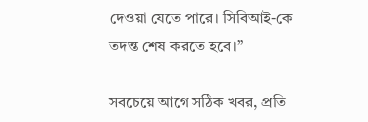দেওয়া যেতে পারে। সিবিআই-কে তদন্ত শেষ করতে হবে।”

সবচেয়ে আগে সঠিক খবর, প্রতি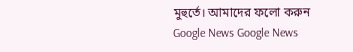মুহুর্তে। আমাদের ফলো করুন
Google News Google News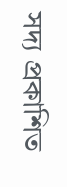সদ্য প্রকাশিত